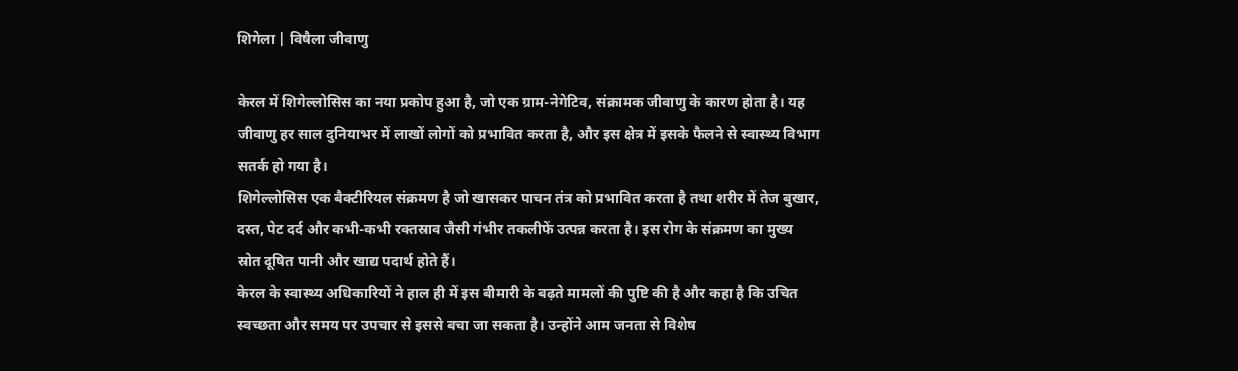शिगेला | विषैला जीवाणु

केरल में शिगेल्लोसिस का नया प्रकोप हुआ है, जो एक ग्राम-नेगेटिव, संक्रामक जीवाणु के कारण होता है। यह जीवाणु हर साल दुनियाभर में लाखों लोगों को प्रभावित करता है, और इस क्षेत्र में इसके फैलने से स्वास्थ्य विभाग सतर्क हो गया है।
शिगेल्लोसिस एक बैक्टीरियल संक्रमण है जो खासकर पाचन तंत्र को प्रभावित करता है तथा शरीर में तेज बुखार, दस्त, पेट दर्द और कभी-कभी रक्तस्राव जैसी गंभीर तकलीफें उत्पन्न करता है। इस रोग के संक्रमण का मुख्य स्रोत दूषित पानी और खाद्य पदार्थ होते हैं।
केरल के स्वास्थ्य अधिकारियों ने हाल ही में इस बीमारी के बढ़ते मामलों की पुष्टि की है और कहा है कि उचित स्वच्छता और समय पर उपचार से इससे बचा जा सकता है। उन्होंने आम जनता से विशेष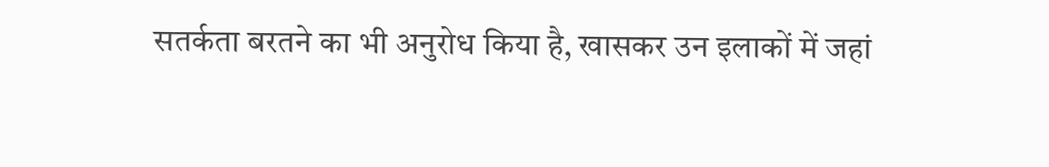सतर्कता बरतने का भी अनुरोध किया है, खासकर उन इलाकों में जहां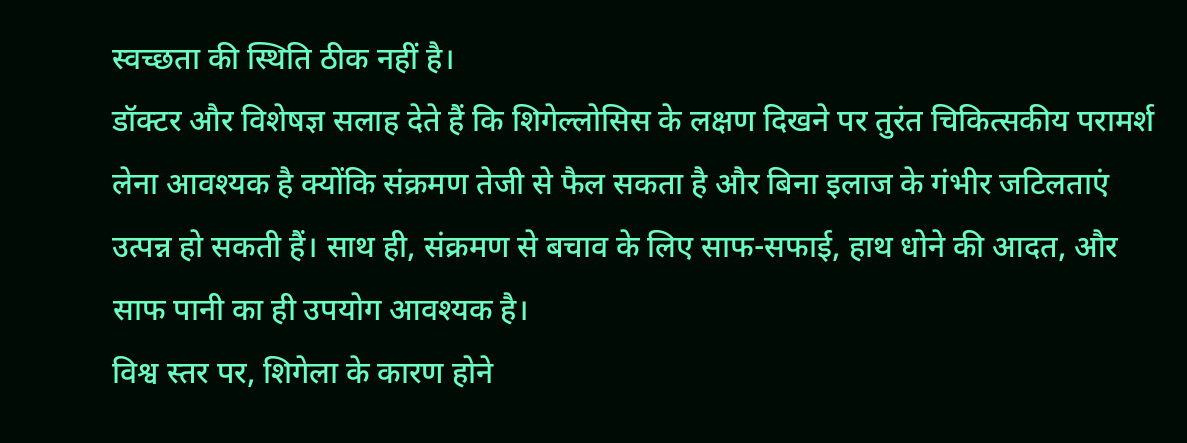स्वच्छता की स्थिति ठीक नहीं है।
डॉक्टर और विशेषज्ञ सलाह देते हैं कि शिगेल्लोसिस के लक्षण दिखने पर तुरंत चिकित्सकीय परामर्श लेना आवश्यक है क्योंकि संक्रमण तेजी से फैल सकता है और बिना इलाज के गंभीर जटिलताएं उत्पन्न हो सकती हैं। साथ ही, संक्रमण से बचाव के लिए साफ-सफाई, हाथ धोने की आदत, और साफ पानी का ही उपयोग आवश्यक है।
विश्व स्तर पर, शिगेला के कारण होने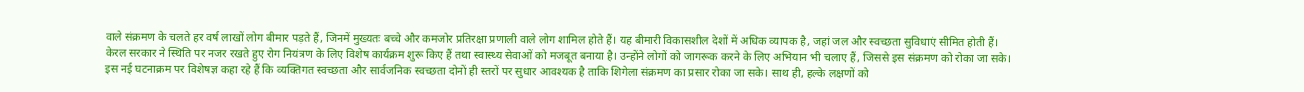वाले संक्रमण के चलते हर वर्ष लाखों लोग बीमार पड़ते हैं, जिनमें मुख्यतः बच्चे और कमजोर प्रतिरक्षा प्रणाली वाले लोग शामिल होते हैं। यह बीमारी विकासशील देशों में अधिक व्यापक है, जहां जल और स्वच्छता सुविधाएं सीमित होती हैं।
केरल सरकार ने स्थिति पर नजर रखते हुए रोग नियंत्रण के लिए विशेष कार्यक्रम शुरू किए हैं तथा स्वास्थ्य सेवाओं को मजबूत बनाया है। उन्होंने लोगों को जागरूक करने के लिए अभियान भी चलाए हैं, जिससे इस संक्रमण को रोका जा सके।
इस नई घटनाक्रम पर विशेषज्ञ कहा रहे हैं कि व्यक्तिगत स्वच्छता और सार्वजनिक स्वच्छता दोनों ही स्तरों पर सुधार आवश्यक है ताकि शिगेला संक्रमण का प्रसार रोका जा सके। साथ ही, हल्के लक्षणों को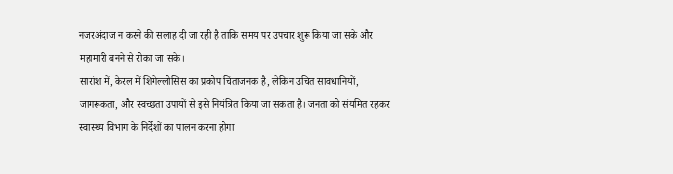नजरअंदाज न करने की सलाह दी जा रही है ताकि समय पर उपचार शुरू किया जा सके और महामारी बनने से रोका जा सके।
सारांश में, केरल में शिगेल्लोसिस का प्रकोप चिंताजनक है, लेकिन उचित सावधानियों, जागरूकता, और स्वच्छता उपायों से इसे नियंत्रित किया जा सकता है। जनता को संयमित रहकर स्वास्थ्य विभाग के निर्देशों का पालन करना होगा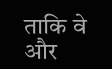ताकि वे और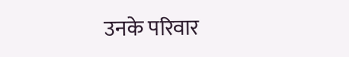उनके परिवार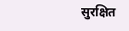सुरक्षित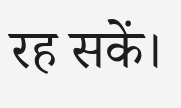रह सकें।